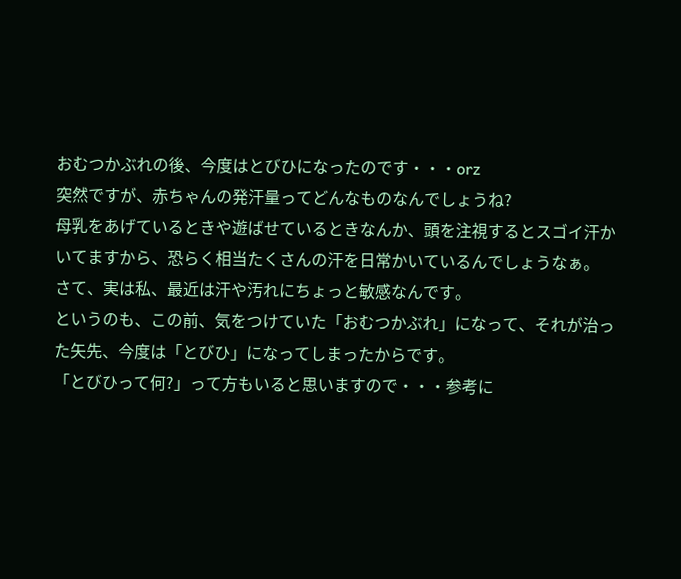おむつかぶれの後、今度はとびひになったのです・・・orz
突然ですが、赤ちゃんの発汗量ってどんなものなんでしょうね?
母乳をあげているときや遊ばせているときなんか、頭を注視するとスゴイ汗かいてますから、恐らく相当たくさんの汗を日常かいているんでしょうなぁ。
さて、実は私、最近は汗や汚れにちょっと敏感なんです。
というのも、この前、気をつけていた「おむつかぶれ」になって、それが治った矢先、今度は「とびひ」になってしまったからです。
「とびひって何?」って方もいると思いますので・・・参考に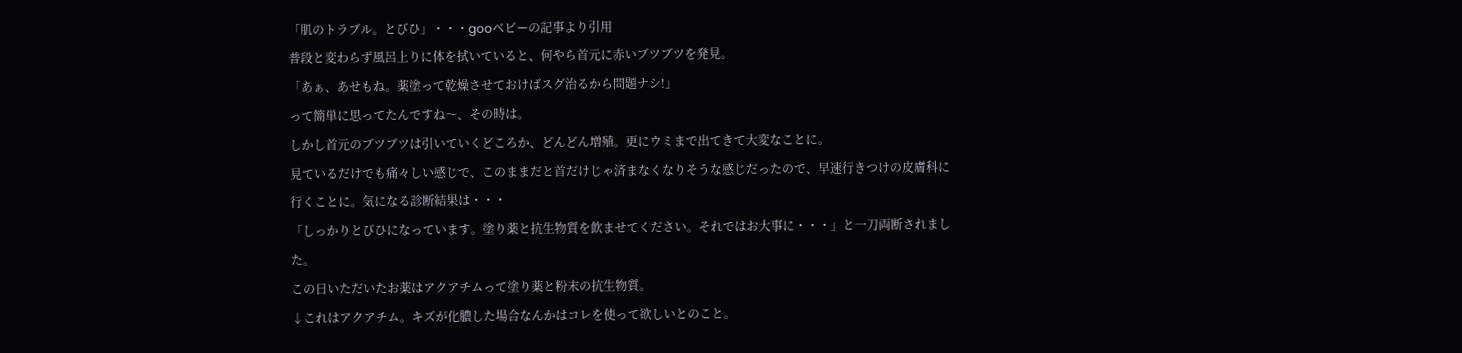「肌のトラブル。とびひ」・・・gooベビーの記事より引用
普段と変わらず風呂上りに体を拭いていると、何やら首元に赤いブツブツを発見。
「あぁ、あせもね。薬塗って乾燥させておけばスグ治るから問題ナシ!」
って簡単に思ってたんですね〜、その時は。
しかし首元のブツブツは引いていくどころか、どんどん増殖。更にウミまで出てきて大変なことに。
見ているだけでも痛々しい感じで、このままだと首だけじゃ済まなくなりそうな感じだったので、早速行きつけの皮膚科に行くことに。気になる診断結果は・・・
「しっかりとびひになっています。塗り薬と抗生物質を飲ませてください。それではお大事に・・・」と一刀両断されました。
この日いただいたお薬はアクアチムって塗り薬と粉末の抗生物質。
↓これはアクアチム。キズが化膿した場合なんかはコレを使って欲しいとのこと。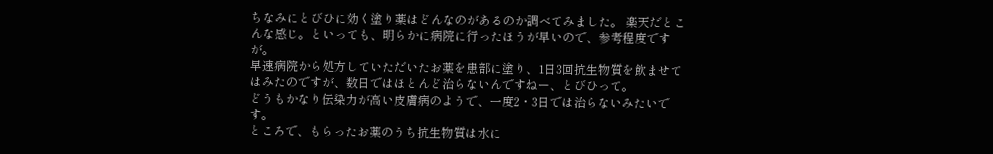ちなみにとびひに効く塗り薬はどんなのがあるのか調べてみました。 楽天だとこんな感じ。といっても、明らかに病院に行ったほうが早いので、参考程度ですが。
早速病院から処方していただいたお薬を患部に塗り、1日3回抗生物質を飲ませてはみたのですが、数日ではほとんど治らないんですねー、とびひって。
どうもかなり伝染力が高い皮膚病のようで、一度2・3日では治らないみたいです。
ところで、もらったお薬のうち抗生物質は水に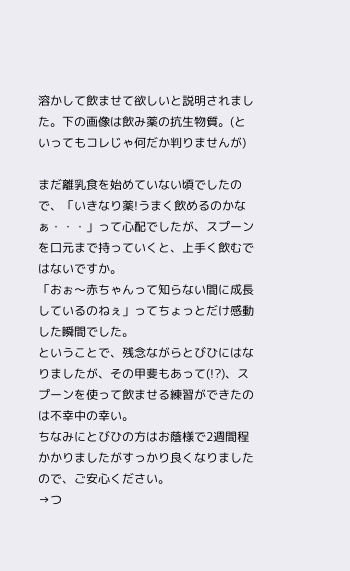溶かして飲ませて欲しいと説明されました。下の画像は飲み薬の抗生物質。(といってもコレじゃ何だか判りませんが)

まだ離乳食を始めていない頃でしたので、「いきなり薬!うまく飲めるのかなぁ・・・」って心配でしたが、スプーンを口元まで持っていくと、上手く飲むではないですか。
「おぉ〜赤ちゃんって知らない間に成長しているのねぇ」ってちょっとだけ感動した瞬間でした。
ということで、残念ながらとびひにはなりましたが、その甲斐もあって(!?)、スプーンを使って飲ませる練習ができたのは不幸中の幸い。
ちなみにとびひの方はお蔭様で2週間程かかりましたがすっかり良くなりましたので、ご安心ください。
→つ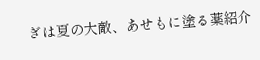ぎは夏の大敵、あせもに塗る薬紹介